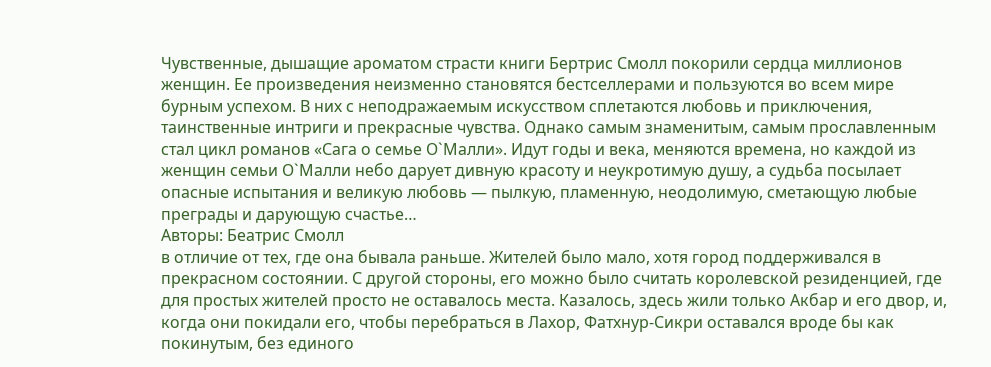Чувственные, дышащие ароматом страсти книги Бертрис Смолл покорили сердца миллионов женщин. Ее произведения неизменно становятся бестселлерами и пользуются во всем мире бурным успехом. В них с неподражаемым искусством сплетаются любовь и приключения, таинственные интриги и прекрасные чувства. Однако самым знаменитым, самым прославленным стал цикл романов «Сага о семье О`Малли». Идут годы и века, меняются времена, но каждой из женщин семьи О`Малли небо дарует дивную красоту и неукротимую душу, а судьба посылает опасные испытания и великую любовь — пылкую, пламенную, неодолимую, сметающую любые преграды и дарующую счастье…
Авторы: Беатрис Смолл
в отличие от тех, где она бывала раньше. Жителей было мало, хотя город поддерживался в прекрасном состоянии. С другой стороны, его можно было считать королевской резиденцией, где для простых жителей просто не оставалось места. Казалось, здесь жили только Акбар и его двор, и, когда они покидали его, чтобы перебраться в Лахор, Фатхнур-Сикри оставался вроде бы как покинутым, без единого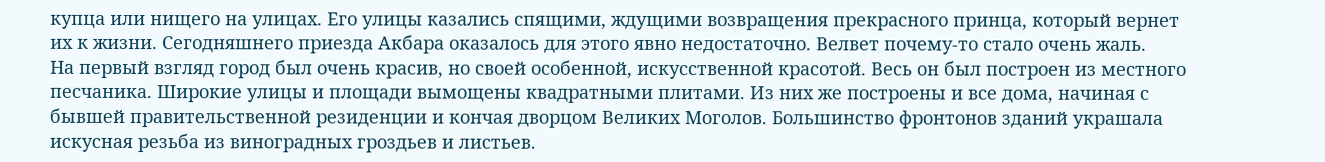купца или нищего на улицах. Его улицы казались спящими, ждущими возвращения прекрасного принца, который вернет их к жизни. Сегодняшнего приезда Акбара оказалось для этого явно недостаточно. Велвет почему-то стало очень жаль.
На первый взгляд город был очень красив, но своей особенной, искусственной красотой. Весь он был построен из местного песчаника. Широкие улицы и площади вымощены квадратными плитами. Из них же построены и все дома, начиная с бывшей правительственной резиденции и кончая дворцом Великих Моголов. Большинство фронтонов зданий украшала искусная резьба из виноградных гроздьев и листьев.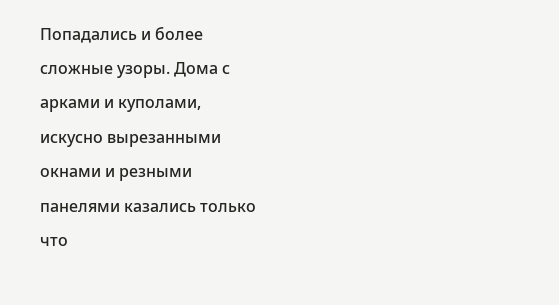Попадались и более сложные узоры. Дома с арками и куполами, искусно вырезанными окнами и резными панелями казались только что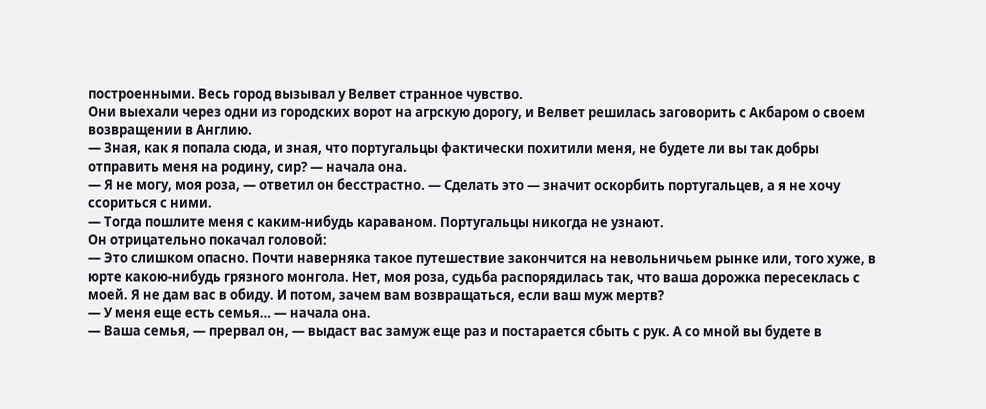построенными. Весь город вызывал у Велвет странное чувство.
Они выехали через одни из городских ворот на агрскую дорогу, и Велвет решилась заговорить с Акбаром о своем возвращении в Англию.
— Зная, как я попала сюда, и зная, что португальцы фактически похитили меня, не будете ли вы так добры отправить меня на родину, сир? — начала она.
— Я не могу, моя роза, — ответил он бесстрастно. — Сделать это — значит оскорбить португальцев, а я не хочу ссориться с ними.
— Тогда пошлите меня с каким-нибудь караваном. Португальцы никогда не узнают.
Он отрицательно покачал головой:
— Это слишком опасно. Почти наверняка такое путешествие закончится на невольничьем рынке или, того хуже, в юрте какою-нибудь грязного монгола. Нет, моя роза, судьба распорядилась так, что ваша дорожка пересеклась с моей. Я не дам вас в обиду. И потом, зачем вам возвращаться, если ваш муж мертв?
— У меня еще есть семья… — начала она.
— Ваша семья, — прервал он, — выдаст вас замуж еще раз и постарается сбыть с рук. А со мной вы будете в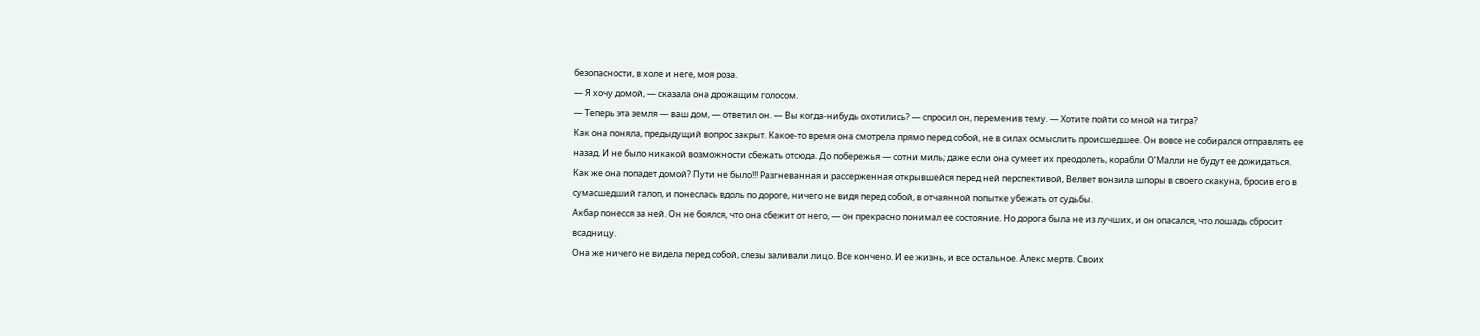безопасности, в холе и неге, моя роза.
— Я хочу домой, — сказала она дрожащим голосом.
— Теперь эта земля — ваш дом, — ответил он. — Вы когда-нибудь охотились? — спросил он, переменив тему. — Хотите пойти со мной на тигра?
Как она поняла, предыдущий вопрос закрыт. Какое-то время она смотрела прямо перед собой, не в силах осмыслить происшедшее. Он вовсе не собирался отправлять ее назад. И не было никакой возможности сбежать отсюда. До побережья — сотни миль; даже если она сумеет их преодолеть, корабли О’Малли не будут ее дожидаться. Как же она попадет домой? Пути не было!!! Разгневанная и рассерженная открывшейся перед ней перспективой, Велвет вонзила шпоры в своего скакуна, бросив его в сумасшедший галоп, и понеслась вдоль по дороге, ничего не видя перед собой, в отчаянной попытке убежать от судьбы.
Акбар понесся за ней. Он не боялся, что она сбежит от него, — он прекрасно понимал ее состояние. Но дорога была не из лучших, и он опасался, что лошадь сбросит всадницу.
Она же ничего не видела перед собой, слезы заливали лицо. Все кончено. И ее жизнь, и все остальное. Алекс мертв. Своих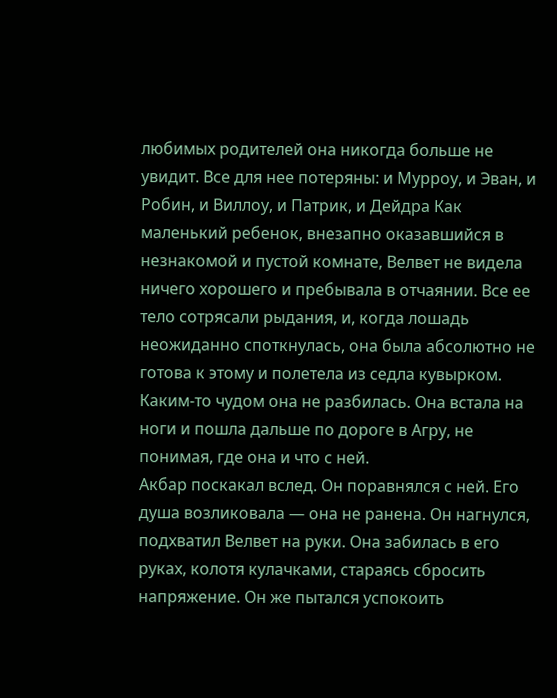любимых родителей она никогда больше не увидит. Все для нее потеряны: и Мурроу, и Эван, и Робин, и Виллоу, и Патрик, и Дейдра Как маленький ребенок, внезапно оказавшийся в незнакомой и пустой комнате, Велвет не видела ничего хорошего и пребывала в отчаянии. Все ее тело сотрясали рыдания, и, когда лошадь неожиданно споткнулась, она была абсолютно не готова к этому и полетела из седла кувырком.
Каким-то чудом она не разбилась. Она встала на ноги и пошла дальше по дороге в Агру, не понимая, где она и что с ней.
Акбар поскакал вслед. Он поравнялся с ней. Его душа возликовала — она не ранена. Он нагнулся, подхватил Велвет на руки. Она забилась в его руках, колотя кулачками, стараясь сбросить напряжение. Он же пытался успокоить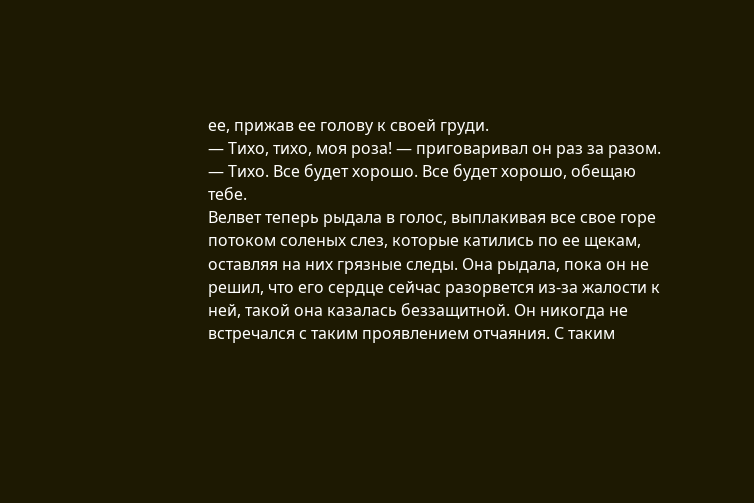ее, прижав ее голову к своей груди.
— Тихо, тихо, моя роза! — приговаривал он раз за разом. — Тихо. Все будет хорошо. Все будет хорошо, обещаю тебе.
Велвет теперь рыдала в голос, выплакивая все свое горе потоком соленых слез, которые катились по ее щекам, оставляя на них грязные следы. Она рыдала, пока он не решил, что его сердце сейчас разорвется из-за жалости к ней, такой она казалась беззащитной. Он никогда не встречался с таким проявлением отчаяния. С таким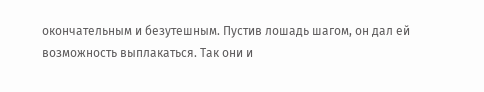окончательным и безутешным. Пустив лошадь шагом, он дал ей возможность выплакаться. Так они и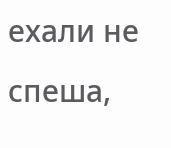ехали не спеша,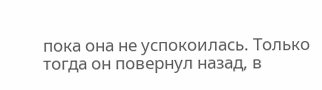пока она не успокоилась. Только тогда он повернул назад, в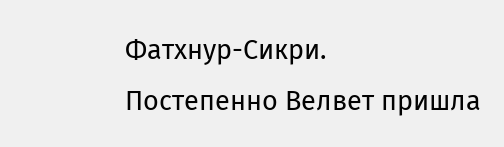Фатхнур-Сикри.
Постепенно Велвет пришла